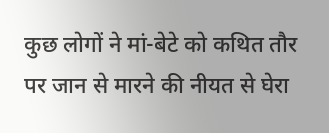कुछ लोगों ने मां-बेटे को कथित तौर पर जान से मारने की नीयत से घेरा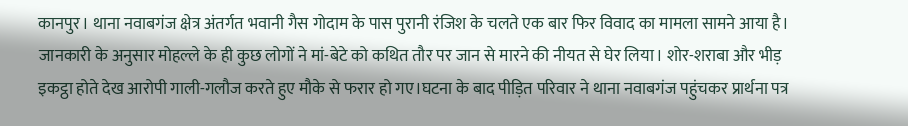कानपुर। थाना नवाबगंज क्षेत्र अंतर्गत भवानी गैस गोदाम के पास पुरानी रंजिश के चलते एक बार फिर विवाद का मामला सामने आया है। जानकारी के अनुसार मोहल्ले के ही कुछ लोगों ने मां-बेटे को कथित तौर पर जान से मारने की नीयत से घेर लिया। शोर-शराबा और भीड़ इकट्ठा होते देख आरोपी गाली-गलौज करते हुए मौके से फरार हो गए।घटना के बाद पीड़ित परिवार ने थाना नवाबगंज पहुंचकर प्रार्थना पत्र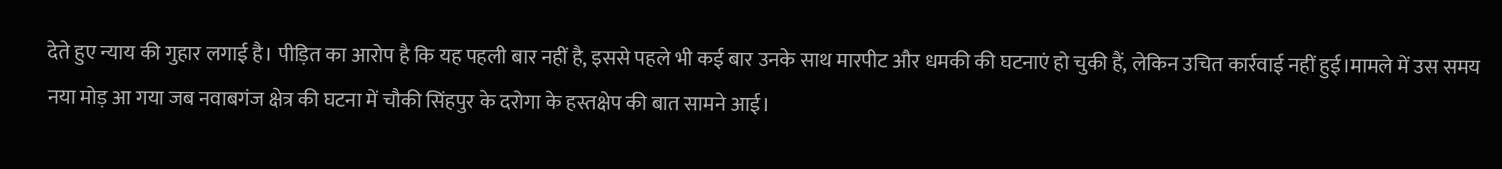देते हुए न्याय की गुहार लगाई है। पीड़ित का आरोप है कि यह पहली बार नहीं है, इससे पहले भी कई बार उनके साथ मारपीट और धमकी की घटनाएं हो चुकी हैं, लेकिन उचित कार्रवाई नहीं हुई।मामले में उस समय नया मोड़ आ गया जब नवाबगंज क्षेत्र की घटना में चौकी सिंहपुर के दरोगा के हस्तक्षेप की बात सामने आई।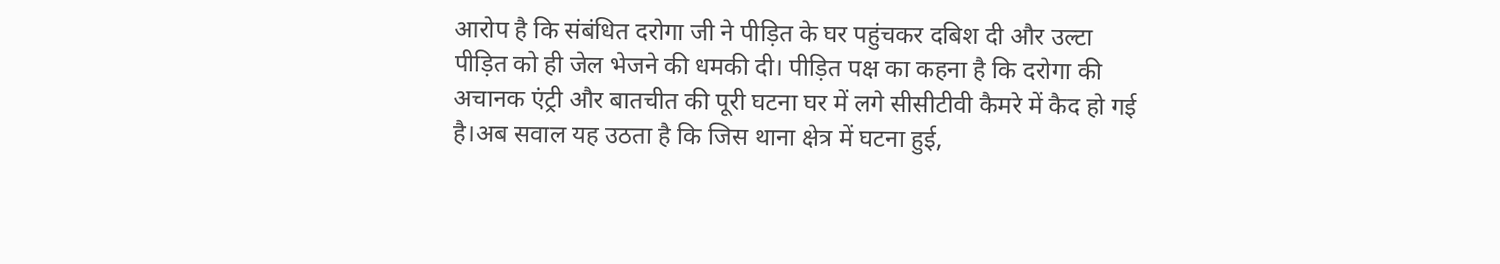आरोप है कि संबंधित दरोगा जी ने पीड़ित के घर पहुंचकर दबिश दी और उल्टा पीड़ित को ही जेल भेजने की धमकी दी। पीड़ित पक्ष का कहना है कि दरोगा की अचानक एंट्री और बातचीत की पूरी घटना घर में लगे सीसीटीवी कैमरे में कैद हो गई है।अब सवाल यह उठता है कि जिस थाना क्षेत्र में घटना हुई,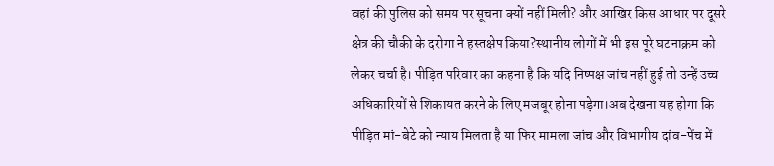वहां की पुलिस को समय पर सूचना क्यों नहीं मिली? और आखिर किस आधार पर दूसरे क्षेत्र की चौकी के दरोगा ने हस्तक्षेप किया?स्थानीय लोगों में भी इस पूरे घटनाक्रम को लेकर चर्चा है। पीड़ित परिवार का कहना है कि यदि निष्पक्ष जांच नहीं हुई तो उन्हें उच्च अधिकारियों से शिकायत करने के लिए मजबूर होना पड़ेगा।अब देखना यह होगा कि पीड़ित मां-बेटे को न्याय मिलता है या फिर मामला जांच और विभागीय दांव-पेंच में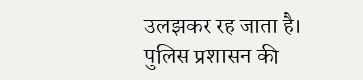उलझकर रह जाता है। पुलिस प्रशासन की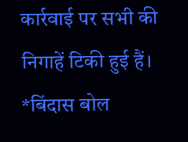कार्रवाई पर सभी की निगाहें टिकी हुई हैं।
*बिंदास बोल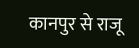कानपुर से राजू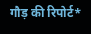गौड़ की रिपोर्ट*